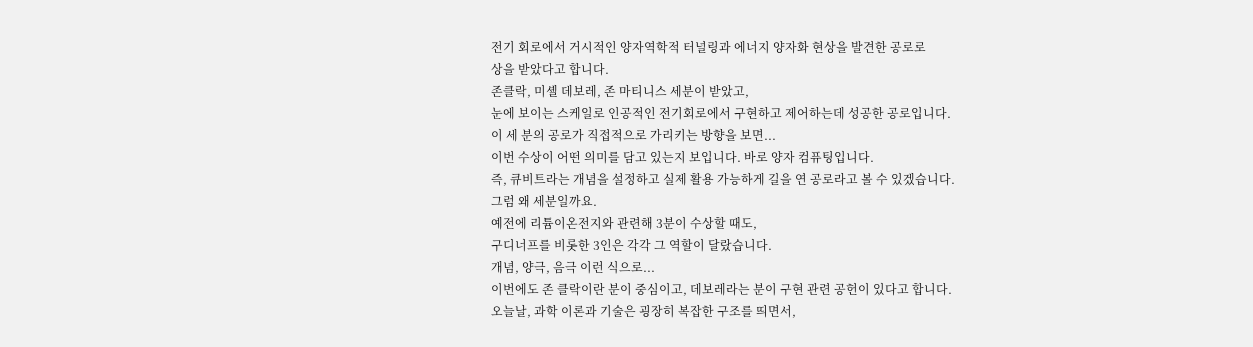전기 회로에서 거시적인 양자역학적 터널링과 에너지 양자화 현상을 발견한 공로로
상을 받았다고 합니다.
존클락, 미셸 데보레, 존 마티니스 세분이 받았고,
눈에 보이는 스케일로 인공적인 전기회로에서 구현하고 제어하는데 성공한 공로입니다.
이 세 분의 공로가 직접적으로 가리키는 방향을 보면...
이번 수상이 어떤 의미를 담고 있는지 보입니다. 바로 양자 컴퓨팅입니다.
즉, 큐비트라는 개념을 설정하고 실제 활용 가능하게 길을 연 공로라고 볼 수 있겠습니다.
그럼 왜 세분일까요.
예전에 리튬이온전지와 관련해 3분이 수상할 때도,
구디너프를 비롯한 3인은 각각 그 역할이 달랐습니다.
개념, 양극, 음극 이런 식으로...
이번에도 존 클락이란 분이 중심이고, 데보레라는 분이 구현 관련 공헌이 있다고 합니다.
오늘날, 과학 이론과 기술은 굉장히 복잡한 구조를 띄면서,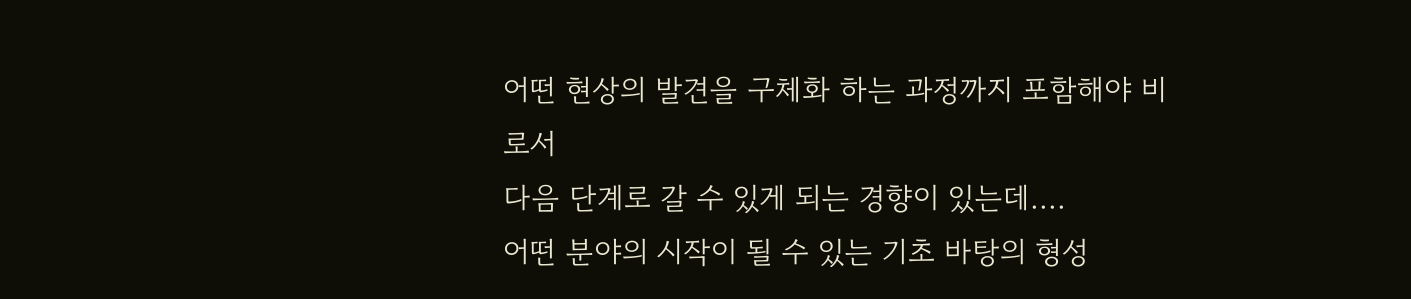어떤 현상의 발견을 구체화 하는 과정까지 포함해야 비로서
다음 단계로 갈 수 있게 되는 경향이 있는데....
어떤 분야의 시작이 될 수 있는 기초 바탕의 형성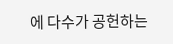에 다수가 공헌하는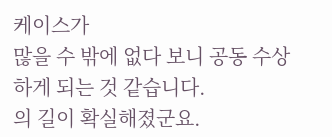케이스가
많을 수 밖에 없다 보니 공동 수상하게 되는 것 같습니다.
의 길이 확실해졌군요.